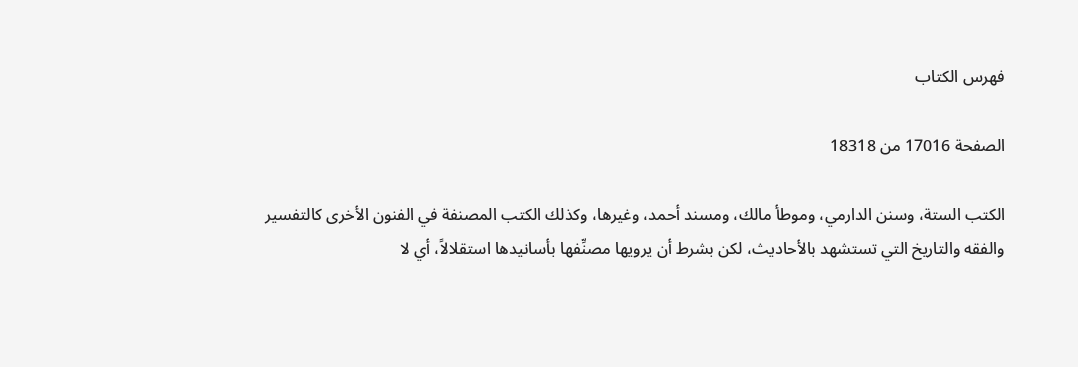فهرس الكتاب

الصفحة 17016 من 18318

الكتب الستة، وسنن الدارمي، وموطأ مالك، ومسند أحمد، وغيرها، وكذلك الكتب المصنفة في الفنون الأخرى كالتفسير والفقه والتاريخ التي تستشهد بالأحاديث، لكن بشرط أن يرويها مصنِّفها بأسانيدها استقلالاً، أي لا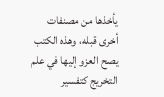يأخذها من مصنفات أخرى قبله، وهذه الكتب يصح العزو إليها في علم التخريج كتفسير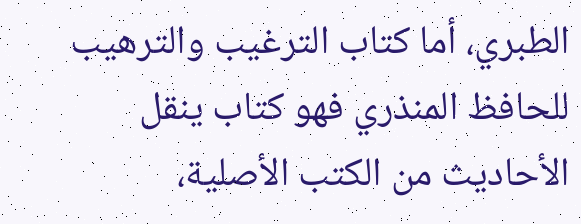الطبري، أما كتاب الترغيب والترهيب للحافظ المنذري فهو كتاب ينقل الأحاديث من الكتب الأصلية،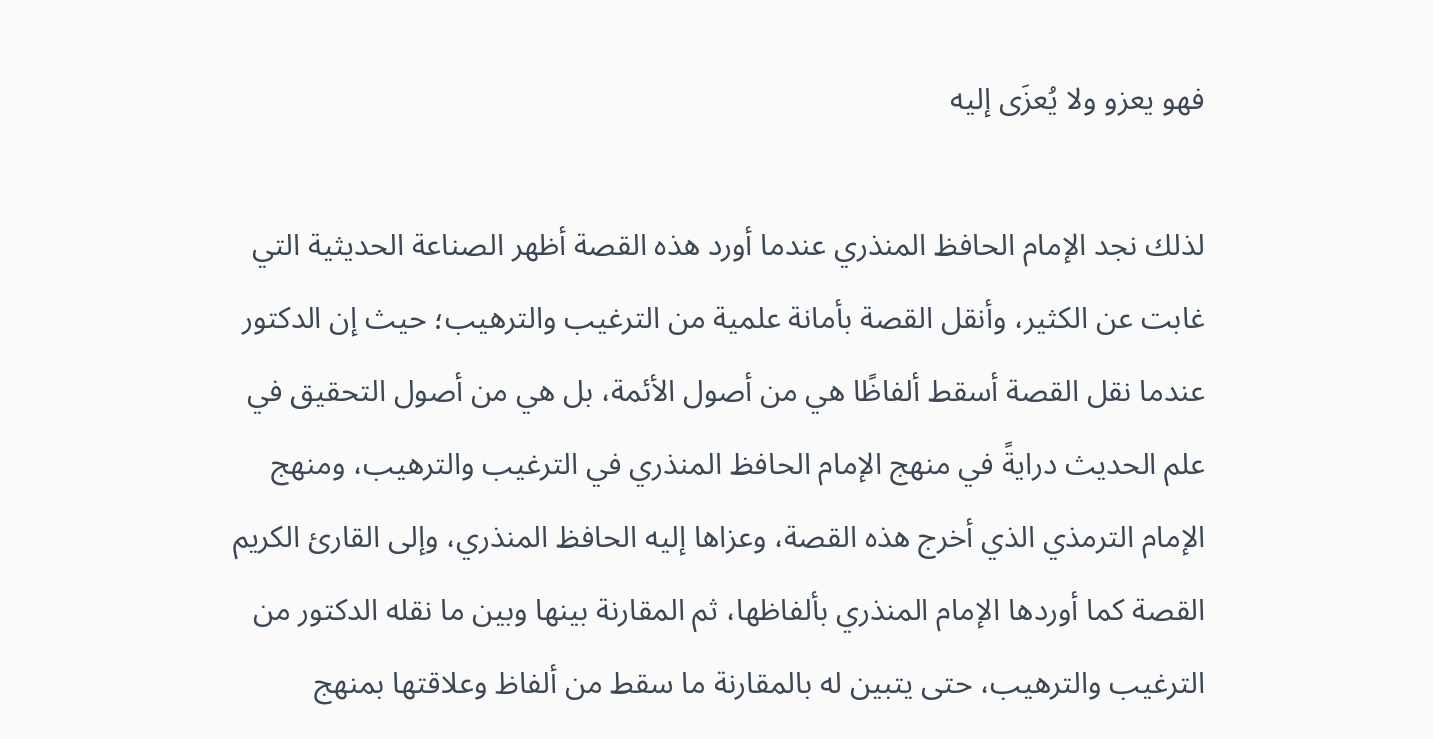فهو يعزو ولا يُعزَى إليه

لذلك نجد الإمام الحافظ المنذري عندما أورد هذه القصة أظهر الصناعة الحديثية التي غابت عن الكثير، وأنقل القصة بأمانة علمية من الترغيب والترهيب؛ حيث إن الدكتور عندما نقل القصة أسقط ألفاظًا هي من أصول الأئمة، بل هي من أصول التحقيق في علم الحديث درايةً في منهج الإمام الحافظ المنذري في الترغيب والترهيب، ومنهج الإمام الترمذي الذي أخرج هذه القصة، وعزاها إليه الحافظ المنذري، وإلى القارئ الكريم القصة كما أوردها الإمام المنذري بألفاظها، ثم المقارنة بينها وبين ما نقله الدكتور من الترغيب والترهيب، حتى يتبين له بالمقارنة ما سقط من ألفاظ وعلاقتها بمنهج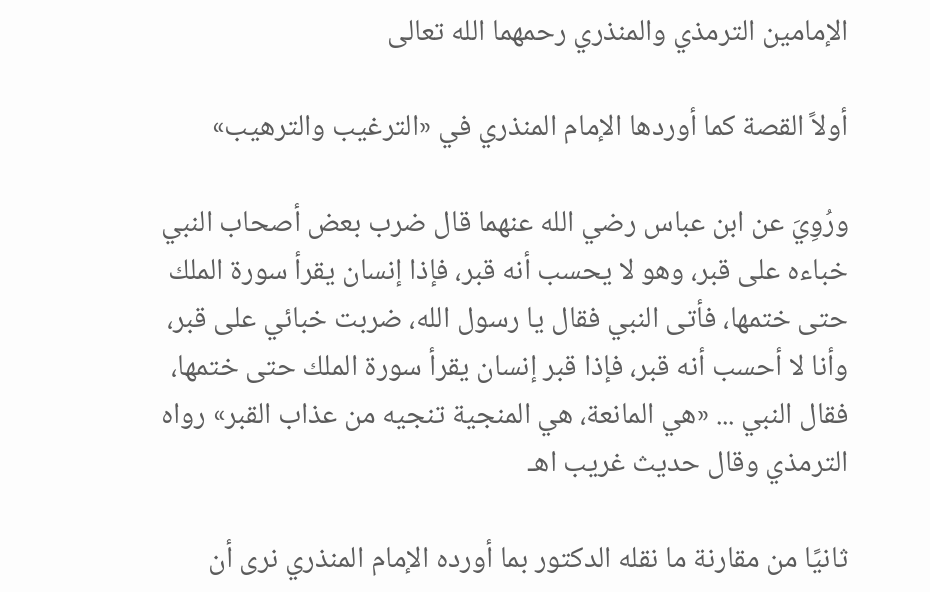الإمامين الترمذي والمنذري رحمهما الله تعالى

أولاً القصة كما أوردها الإمام المنذري في «الترغيب والترهيب»

ورُوِيَ عن ابن عباس رضي الله عنهما قال ضرب بعض أصحاب النبي خباءه على قبر، وهو لا يحسب أنه قبر، فإذا إنسان يقرأ سورة الملك حتى ختمها، فأتى النبي فقال يا رسول الله، ضربت خبائي على قبر، وأنا لا أحسب أنه قبر، فإذا قبر إنسان يقرأ سورة الملك حتى ختمها، فقال النبي ... «هي المانعة، هي المنجية تنجيه من عذاب القبر» رواه الترمذي وقال حديث غريب اهـ

ثانيًا من مقارنة ما نقله الدكتور بما أورده الإمام المنذري نرى أن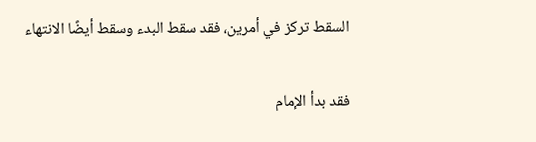السقط تركز في أمرين، فقد سقط البدء وسقط أيضًا الانتهاء

فقد بدأ الإمام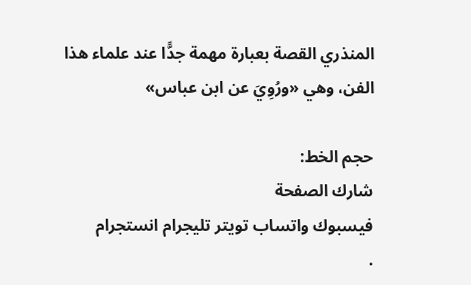المنذري القصة بعبارة مهمة جدًّا عند علماء هذا الفن، وهي «ورُوِيَ عن ابن عباس»

حجم الخط:
شارك الصفحة
فيسبوك واتساب تويتر تليجرام انستجرام
.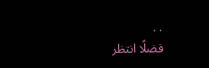. .
فضلًا انتظر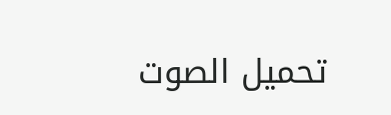تحميل الصوت